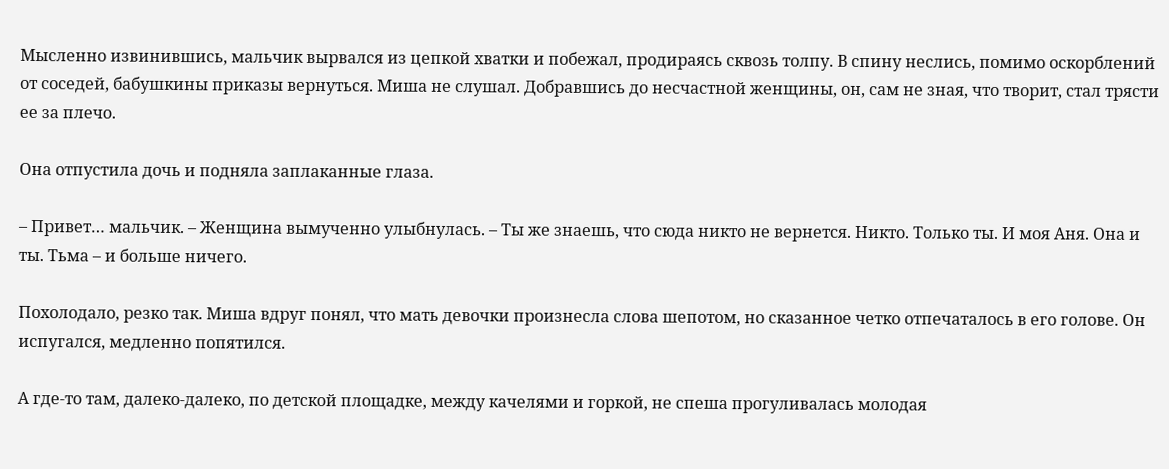Мысленно извинившись, мальчик вырвался из цепкой хватки и побежал, продираясь сквозь толпу. В спину неслись, помимо оскорблений от соседей, бабушкины приказы вернуться. Миша не слушал. Добравшись до несчастной женщины, он, сам не зная, что творит, стал трясти ее за плечо.

Она отпустила дочь и подняла заплаканные глаза.

– Привет… мальчик. – Женщина вымученно улыбнулась. – Ты же знаешь, что сюда никто не вернется. Никто. Только ты. И моя Аня. Она и ты. Тьма – и больше ничего.

Похолодало, резко так. Миша вдруг понял, что мать девочки произнесла слова шепотом, но сказанное четко отпечаталось в его голове. Он испугался, медленно попятился.

А где-то там, далеко-далеко, по детской площадке, между качелями и горкой, не спеша прогуливалась молодая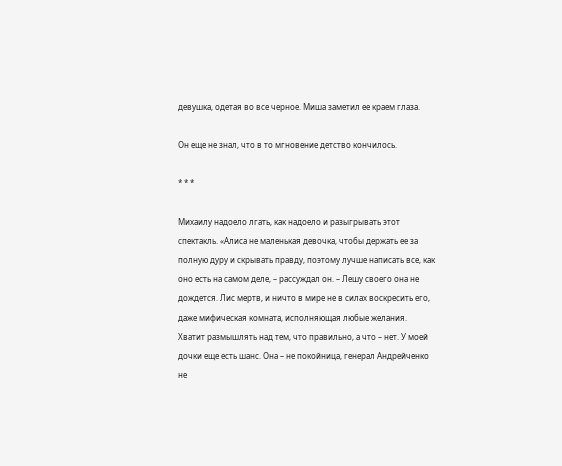девушка, одетая во все черное. Миша заметил ее краем глаза.

Он еще не знал, что в то мгновение детство кончилось.

* * *

Михаилу надоело лгать, как надоело и разыгрывать этот спектакль. «Алиса не маленькая девочка, чтобы держать ее за полную дуру и скрывать правду, поэтому лучше написать все, как оно есть на самом деле, – рассуждал он. – Лешу своего она не дождется. Лис мертв, и ничто в мире не в силах воскресить его, даже мифическая комната, исполняющая любые желания. Хватит размышлять над тем, что правильно, а что – нет. У моей дочки еще есть шанс. Она – не покойница, генерал Андрейченко не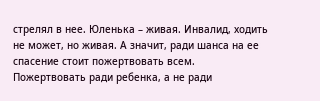стрелял в нее. Юленька – живая. Инвалид, ходить не может, но живая. А значит, ради шанса на ее спасение стоит пожертвовать всем. Пожертвовать ради ребенка, а не ради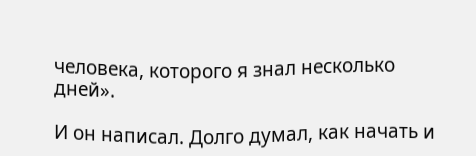человека, которого я знал несколько дней».

И он написал. Долго думал, как начать и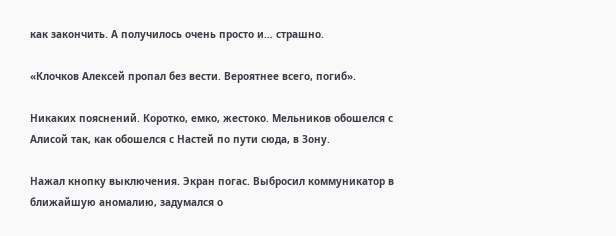как закончить. А получилось очень просто и… страшно.

«Клочков Алексей пропал без вести. Вероятнее всего, погиб».

Никаких пояснений. Коротко, емко, жестоко. Мельников обошелся с Алисой так, как обошелся с Настей по пути сюда, в Зону.

Нажал кнопку выключения. Экран погас. Выбросил коммуникатор в ближайшую аномалию, задумался о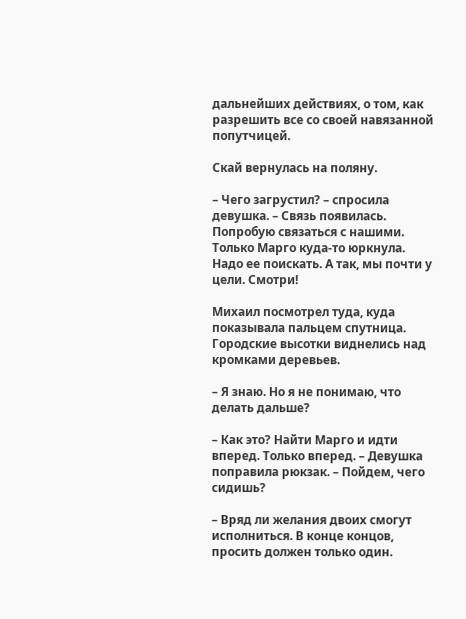дальнейших действиях, о том, как разрешить все со своей навязанной попутчицей.

Скай вернулась на поляну.

– Чего загрустил? – спросила девушка. – Связь появилась. Попробую связаться с нашими. Только Марго куда-то юркнула. Надо ее поискать. А так, мы почти у цели. Смотри!

Михаил посмотрел туда, куда показывала пальцем спутница. Городские высотки виднелись над кромками деревьев.

– Я знаю. Но я не понимаю, что делать дальше?

– Как это? Найти Марго и идти вперед. Только вперед. – Девушка поправила рюкзак. – Пойдем, чего сидишь?

– Вряд ли желания двоих смогут исполниться. В конце концов, просить должен только один.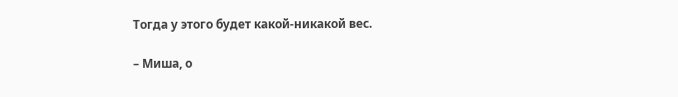Тогда у этого будет какой-никакой вес.

– Миша, о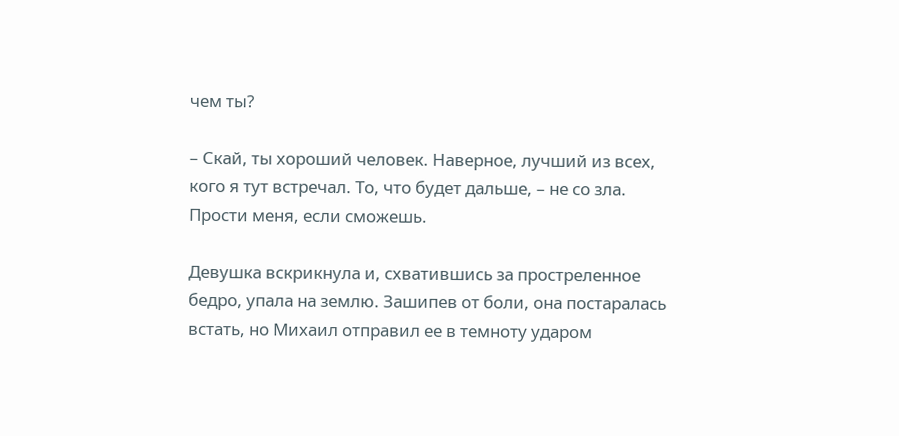чем ты?

– Скай, ты хороший человек. Наверное, лучший из всех, кого я тут встречал. То, что будет дальше, – не со зла. Прости меня, если сможешь.

Девушка вскрикнула и, схватившись за простреленное бедро, упала на землю. Зашипев от боли, она постаралась встать, но Михаил отправил ее в темноту ударом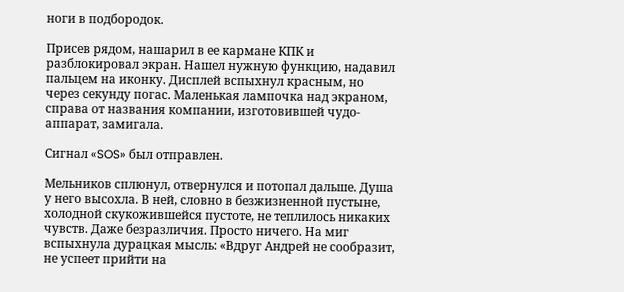ноги в подбородок.

Присев рядом, нашарил в ее кармане КПК и разблокировал экран. Нашел нужную функцию, надавил пальцем на иконку. Дисплей вспыхнул красным, но через секунду погас. Маленькая лампочка над экраном, справа от названия компании, изготовившей чудо-аппарат, замигала.

Сигнал «SOS» был отправлен.

Мельников сплюнул, отвернулся и потопал дальше. Душа у него высохла. В ней, словно в безжизненной пустыне, холодной скукожившейся пустоте, не теплилось никаких чувств. Даже безразличия. Просто ничего. На миг вспыхнула дурацкая мысль: «Вдруг Андрей не сообразит, не успеет прийти на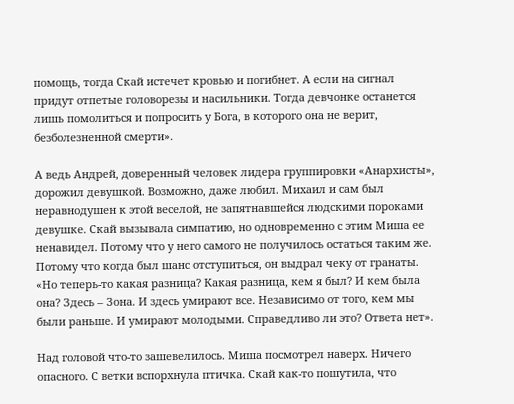помощь, тогда Скай истечет кровью и погибнет. А если на сигнал придут отпетые головорезы и насильники. Тогда девчонке останется лишь помолиться и попросить у Бога, в которого она не верит, безболезненной смерти».

А ведь Андрей, доверенный человек лидера группировки «Анархисты», дорожил девушкой. Возможно, даже любил. Михаил и сам был неравнодушен к этой веселой, не запятнавшейся людскими пороками девушке. Скай вызывала симпатию, но одновременно с этим Миша ее ненавидел. Потому что у него самого не получилось остаться таким же. Потому что когда был шанс отступиться, он выдрал чеку от гранаты. «Но теперь-то какая разница? Какая разница, кем я был? И кем была она? Здесь – Зона. И здесь умирают все. Независимо от того, кем мы были раньше. И умирают молодыми. Справедливо ли это? Ответа нет».

Над головой что-то зашевелилось. Миша посмотрел наверх. Ничего опасного. С ветки вспорхнула птичка. Скай как-то пошутила, что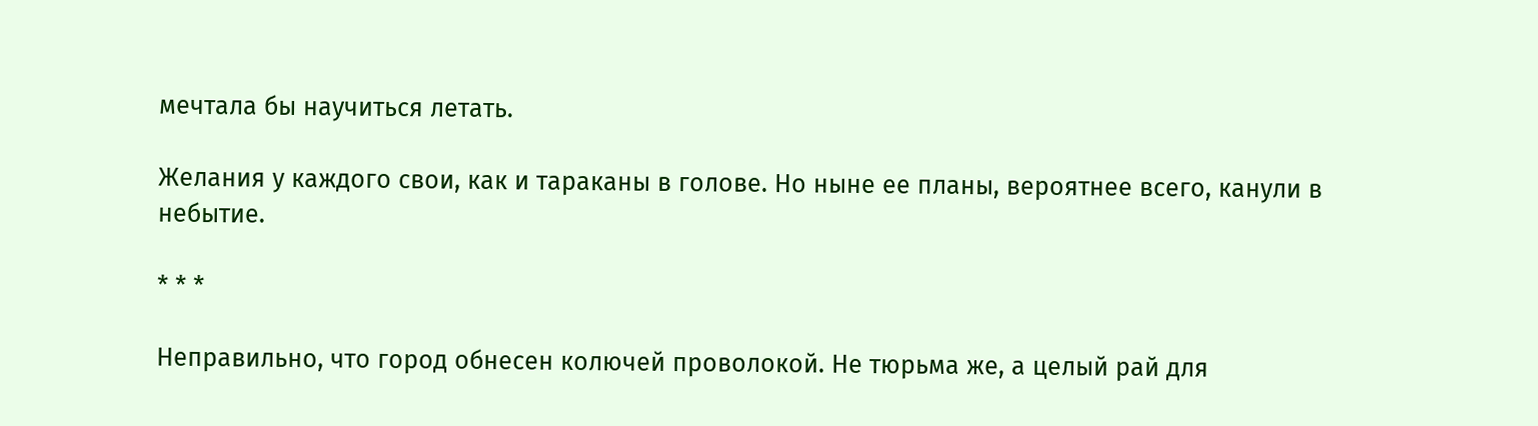мечтала бы научиться летать.

Желания у каждого свои, как и тараканы в голове. Но ныне ее планы, вероятнее всего, канули в небытие.

* * *

Неправильно, что город обнесен колючей проволокой. Не тюрьма же, а целый рай для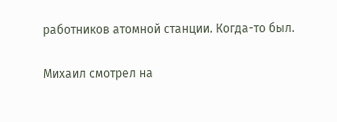работников атомной станции. Когда-то был.

Михаил смотрел на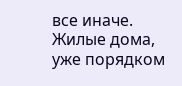все иначе. Жилые дома, уже порядком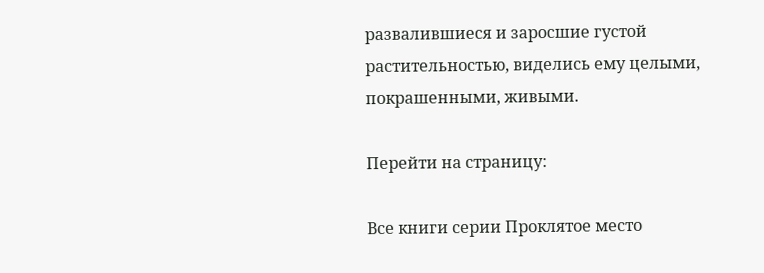развалившиеся и заросшие густой растительностью, виделись ему целыми, покрашенными, живыми.

Перейти на страницу:

Все книги серии Проклятое место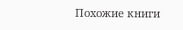Похожие книги